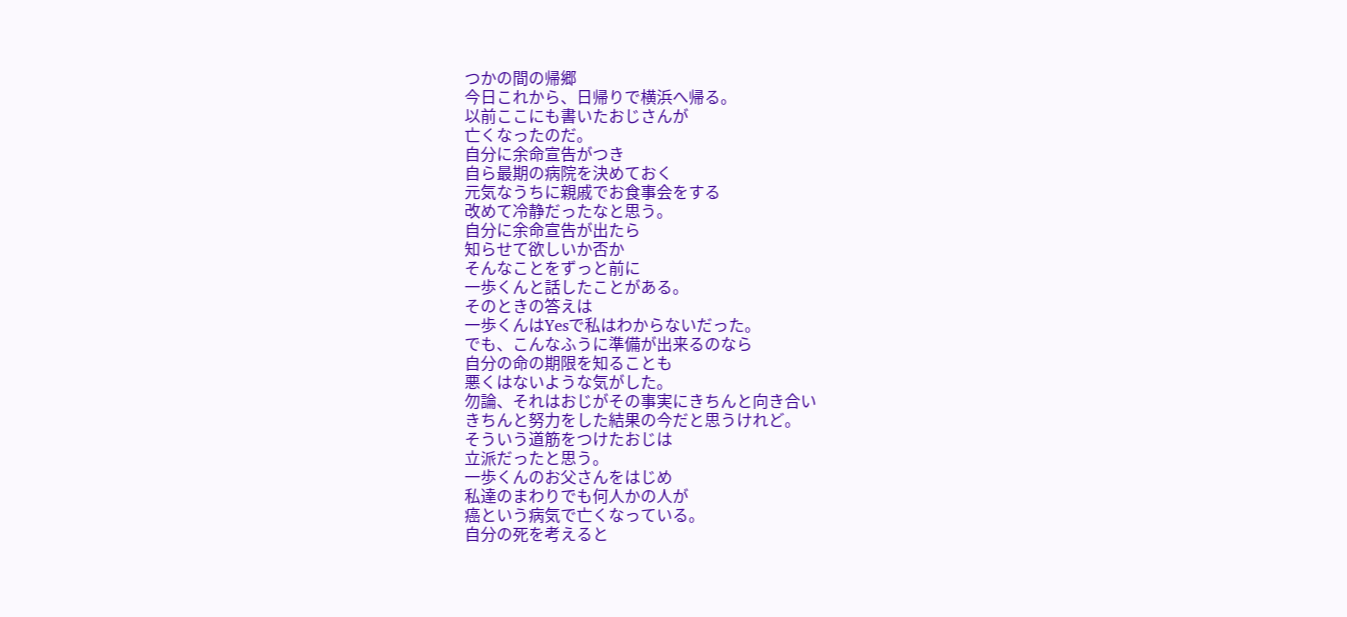つかの間の帰郷
今日これから、日帰りで横浜へ帰る。
以前ここにも書いたおじさんが
亡くなったのだ。
自分に余命宣告がつき
自ら最期の病院を決めておく
元気なうちに親戚でお食事会をする
改めて冷静だったなと思う。
自分に余命宣告が出たら
知らせて欲しいか否か
そんなことをずっと前に
一歩くんと話したことがある。
そのときの答えは
一歩くんはYesで私はわからないだった。
でも、こんなふうに準備が出来るのなら
自分の命の期限を知ることも
悪くはないような気がした。
勿論、それはおじがその事実にきちんと向き合い
きちんと努力をした結果の今だと思うけれど。
そういう道筋をつけたおじは
立派だったと思う。
一歩くんのお父さんをはじめ
私達のまわりでも何人かの人が
癌という病気で亡くなっている。
自分の死を考えると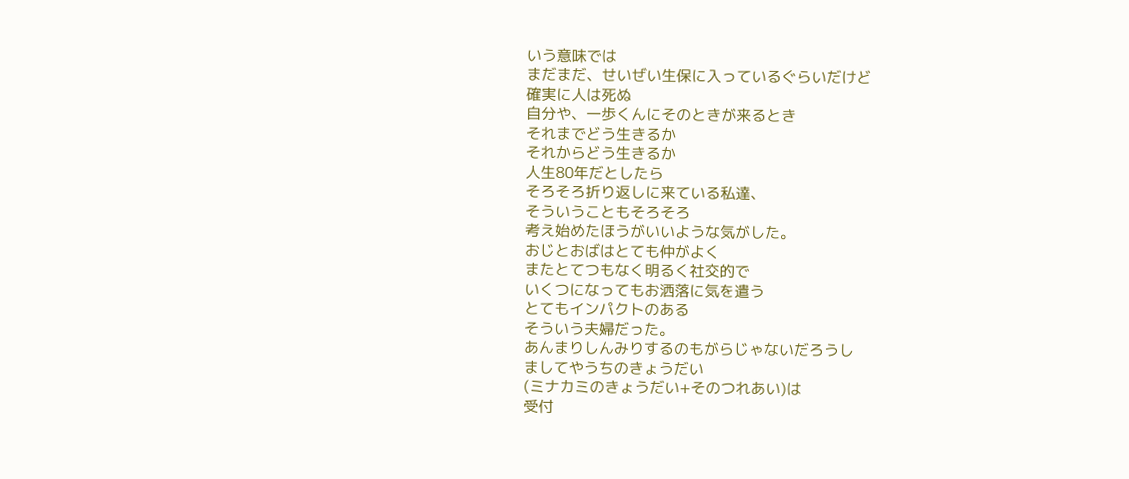いう意味では
まだまだ、せいぜい生保に入っているぐらいだけど
確実に人は死ぬ
自分や、一歩くんにそのときが来るとき
それまでどう生きるか
それからどう生きるか
人生80年だとしたら
そろそろ折り返しに来ている私達、
そういうこともそろそろ
考え始めたほうがいいような気がした。
おじとおばはとても仲がよく
またとてつもなく明るく社交的で
いくつになってもお洒落に気を遣う
とてもインパクトのある
そういう夫婦だった。
あんまりしんみりするのもがらじゃないだろうし
ましてやうちのきょうだい
(ミナカミのきょうだい+そのつれあい)は
受付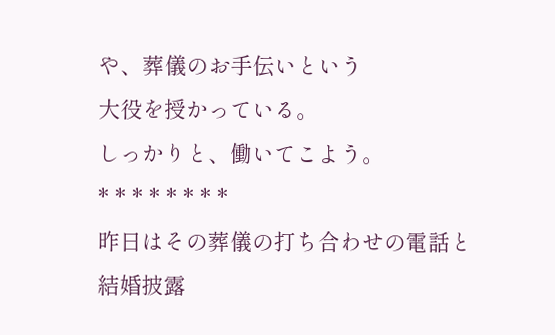や、葬儀のお手伝いという
大役を授かっている。
しっかりと、働いてこよう。
* * * * * * * *
昨日はその葬儀の打ち合わせの電話と
結婚披露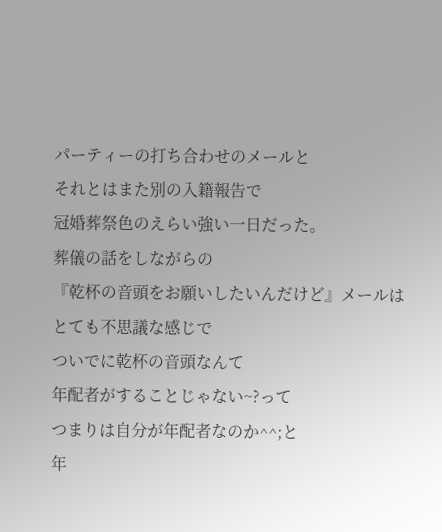パーティーの打ち合わせのメールと
それとはまた別の入籍報告で
冠婚葬祭色のえらい強い一日だった。
葬儀の話をしながらの
『乾杯の音頭をお願いしたいんだけど』メールは
とても不思議な感じで
ついでに乾杯の音頭なんて
年配者がすることじゃない~?って
つまりは自分が年配者なのか^^;と
年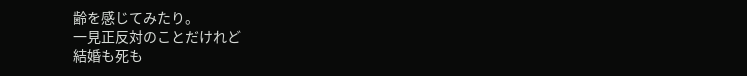齢を感じてみたり。
一見正反対のことだけれど
結婚も死も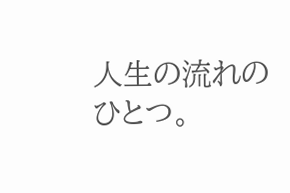人生の流れのひとつ。